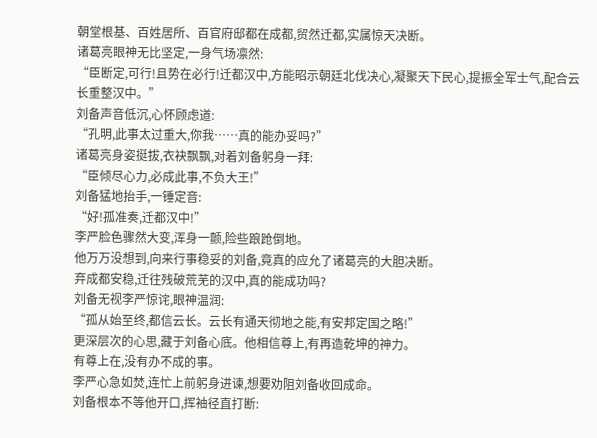朝堂根基、百姓居所、百官府邸都在成都,贸然迁都,实属惊天决断。
诸葛亮眼神无比坚定,一身气场凛然:
“臣断定,可行!且势在必行!迁都汉中,方能昭示朝廷北伐决心,凝聚天下民心,提振全军士气,配合云长重整汉中。”
刘备声音低沉,心怀顾虑道:
“孔明,此事太过重大,你我……真的能办妥吗?”
诸葛亮身姿挺拔,衣袂飘飘,对着刘备躬身一拜:
“臣倾尽心力,必成此事,不负大王!”
刘备猛地抬手,一锤定音:
“好!孤准奏,迁都汉中!”
李严脸色骤然大变,浑身一颤,险些踉跄倒地。
他万万没想到,向来行事稳妥的刘备,竟真的应允了诸葛亮的大胆决断。
弃成都安稳,迁往残破荒芜的汉中,真的能成功吗?
刘备无视李严惊诧,眼神温润:
“孤从始至终,都信云长。云长有通天彻地之能,有安邦定国之略!”
更深层次的心思,藏于刘备心底。他相信尊上,有再造乾坤的神力。
有尊上在,没有办不成的事。
李严心急如焚,连忙上前躬身进谏,想要劝阻刘备收回成命。
刘备根本不等他开口,挥袖径直打断: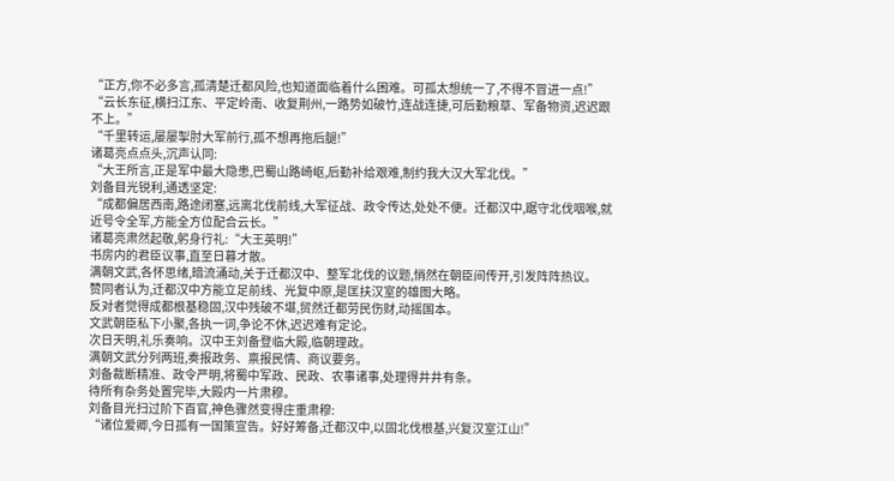“正方,你不必多言,孤清楚迁都风险,也知道面临着什么困难。可孤太想统一了,不得不冒进一点!”
“云长东征,横扫江东、平定岭南、收复荆州,一路势如破竹,连战连捷,可后勤粮草、军备物资,迟迟跟不上。”
“千里转运,屡屡掣肘大军前行,孤不想再拖后腿!”
诸葛亮点点头,沉声认同:
“大王所言,正是军中最大隐患,巴蜀山路崎岖,后勤补给艰难,制约我大汉大军北伐。”
刘备目光锐利,通透坚定:
“成都偏居西南,路途闭塞,远离北伐前线,大军征战、政令传达,处处不便。迁都汉中,踞守北伐咽喉,就近号令全军,方能全方位配合云长。”
诸葛亮肃然起敬,躬身行礼:“大王英明!”
书房内的君臣议事,直至日暮才散。
满朝文武,各怀思绪,暗流涌动,关于迁都汉中、整军北伐的议题,悄然在朝臣间传开,引发阵阵热议。
赞同者认为,迁都汉中方能立足前线、光复中原,是匡扶汉室的雄图大略。
反对者觉得成都根基稳固,汉中残破不堪,贸然迁都劳民伤财,动摇国本。
文武朝臣私下小聚,各执一词,争论不休,迟迟难有定论。
次日天明,礼乐奏响。汉中王刘备登临大殿,临朝理政。
满朝文武分列两班,奏报政务、禀报民情、商议要务。
刘备裁断精准、政令严明,将蜀中军政、民政、农事诸事,处理得井井有条。
待所有杂务处置完毕,大殿内一片肃穆。
刘备目光扫过阶下百官,神色骤然变得庄重肃穆:
“诸位爱卿,今日孤有一国策宣告。好好筹备,迁都汉中,以固北伐根基,兴复汉室江山!”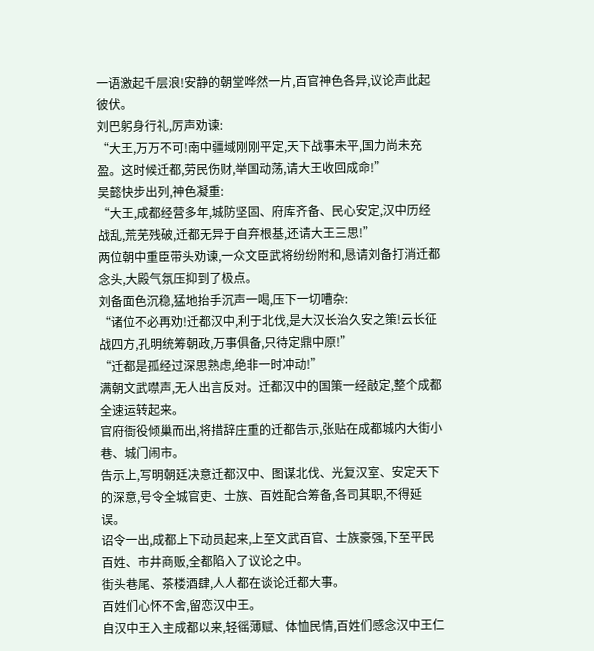一语激起千层浪!安静的朝堂哗然一片,百官神色各异,议论声此起彼伏。
刘巴躬身行礼,厉声劝谏:
“大王,万万不可!南中疆域刚刚平定,天下战事未平,国力尚未充盈。这时候迁都,劳民伤财,举国动荡,请大王收回成命!”
吴懿快步出列,神色凝重:
“大王,成都经营多年,城防坚固、府库齐备、民心安定,汉中历经战乱,荒芜残破,迁都无异于自弃根基,还请大王三思!”
两位朝中重臣带头劝谏,一众文臣武将纷纷附和,恳请刘备打消迁都念头,大殿气氛压抑到了极点。
刘备面色沉稳,猛地抬手沉声一喝,压下一切嘈杂:
“诸位不必再劝!迁都汉中,利于北伐,是大汉长治久安之策!云长征战四方,孔明统筹朝政,万事俱备,只待定鼎中原!”
“迁都是孤经过深思熟虑,绝非一时冲动!”
满朝文武噤声,无人出言反对。迁都汉中的国策一经敲定,整个成都全速运转起来。
官府衙役倾巢而出,将措辞庄重的迁都告示,张贴在成都城内大街小巷、城门闹市。
告示上,写明朝廷决意迁都汉中、图谋北伐、光复汉室、安定天下的深意,号令全城官吏、士族、百姓配合筹备,各司其职,不得延误。
诏令一出,成都上下动员起来,上至文武百官、士族豪强,下至平民百姓、市井商贩,全都陷入了议论之中。
街头巷尾、茶楼酒肆,人人都在谈论迁都大事。
百姓们心怀不舍,留恋汉中王。
自汉中王入主成都以来,轻徭薄赋、体恤民情,百姓们感念汉中王仁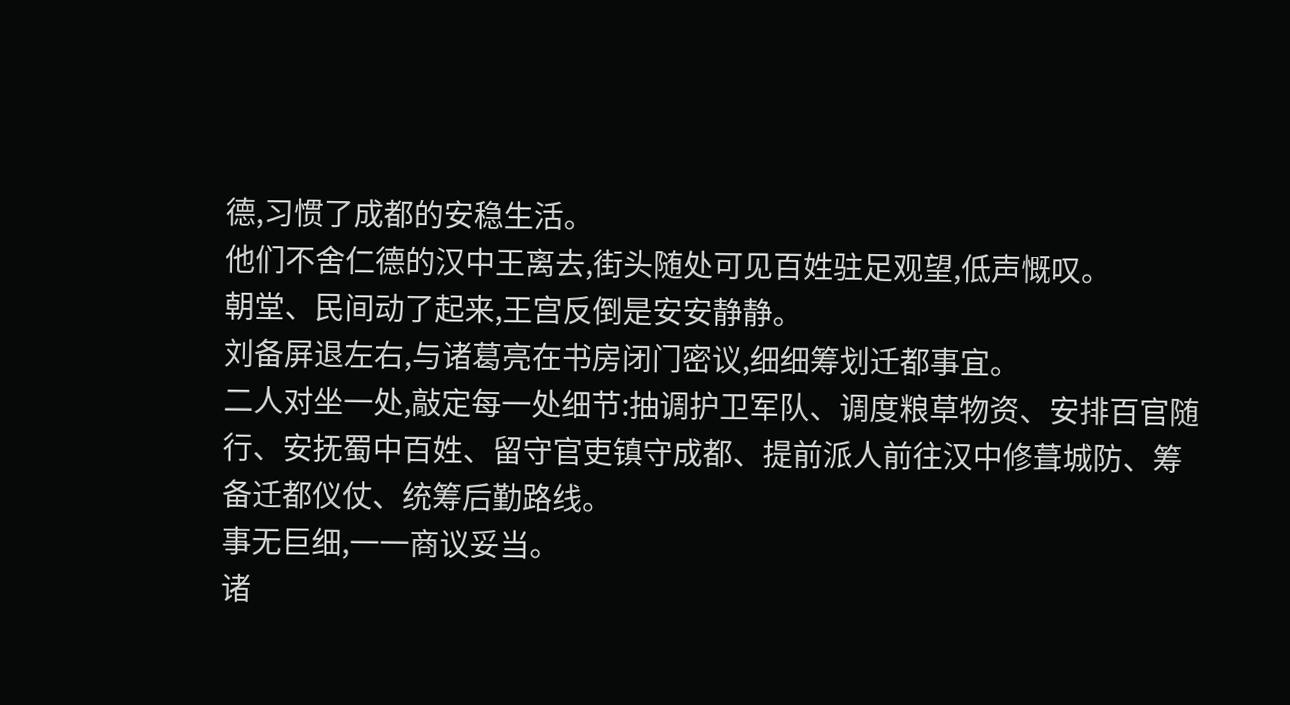德,习惯了成都的安稳生活。
他们不舍仁德的汉中王离去,街头随处可见百姓驻足观望,低声慨叹。
朝堂、民间动了起来,王宫反倒是安安静静。
刘备屏退左右,与诸葛亮在书房闭门密议,细细筹划迁都事宜。
二人对坐一处,敲定每一处细节:抽调护卫军队、调度粮草物资、安排百官随行、安抚蜀中百姓、留守官吏镇守成都、提前派人前往汉中修葺城防、筹备迁都仪仗、统筹后勤路线。
事无巨细,一一商议妥当。
诸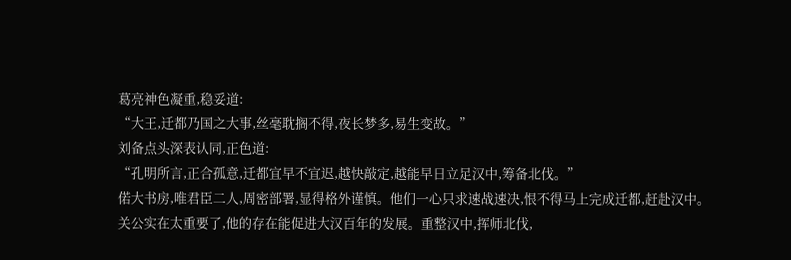葛亮神色凝重,稳妥道:
“大王,迁都乃国之大事,丝毫耽搁不得,夜长梦多,易生变故。”
刘备点头深表认同,正色道:
“孔明所言,正合孤意,迁都宜早不宜迟,越快敲定,越能早日立足汉中,筹备北伐。”
偌大书房,唯君臣二人,周密部署,显得格外谨慎。他们一心只求速战速决,恨不得马上完成迁都,赶赴汉中。
关公实在太重要了,他的存在能促进大汉百年的发展。重整汉中,挥师北伐,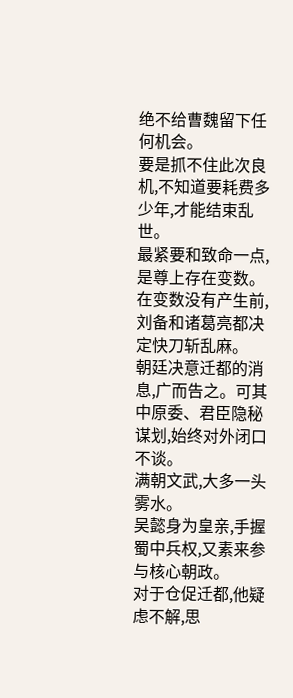绝不给曹魏留下任何机会。
要是抓不住此次良机,不知道要耗费多少年,才能结束乱世。
最紧要和致命一点,是尊上存在变数。在变数没有产生前,刘备和诸葛亮都决定快刀斩乱麻。
朝廷决意迁都的消息,广而告之。可其中原委、君臣隐秘谋划,始终对外闭口不谈。
满朝文武,大多一头雾水。
吴懿身为皇亲,手握蜀中兵权,又素来参与核心朝政。
对于仓促迁都,他疑虑不解,思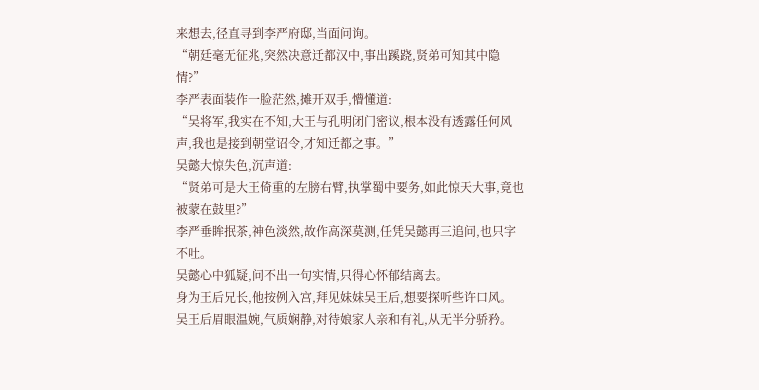来想去,径直寻到李严府邸,当面问询。
“朝廷毫无征兆,突然决意迁都汉中,事出蹊跷,贤弟可知其中隐情?”
李严表面装作一脸茫然,摊开双手,懵懂道:
“吴将军,我实在不知,大王与孔明闭门密议,根本没有透露任何风声,我也是接到朝堂诏令,才知迁都之事。”
吴懿大惊失色,沉声道:
“贤弟可是大王倚重的左膀右臂,执掌蜀中要务,如此惊天大事,竟也被蒙在鼓里?”
李严垂眸抿茶,神色淡然,故作高深莫测,任凭吴懿再三追问,也只字不吐。
吴懿心中狐疑,问不出一句实情,只得心怀郁结离去。
身为王后兄长,他按例入宫,拜见妹妹吴王后,想要探听些许口风。
吴王后眉眼温婉,气质娴静,对待娘家人亲和有礼,从无半分骄矜。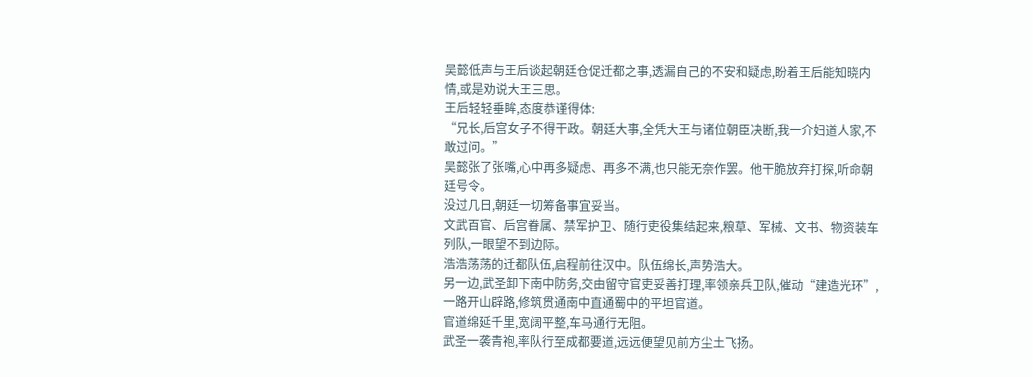吴懿低声与王后谈起朝廷仓促迁都之事,透漏自己的不安和疑虑,盼着王后能知晓内情,或是劝说大王三思。
王后轻轻垂眸,态度恭谨得体:
“兄长,后宫女子不得干政。朝廷大事,全凭大王与诸位朝臣决断,我一介妇道人家,不敢过问。”
吴懿张了张嘴,心中再多疑虑、再多不满,也只能无奈作罢。他干脆放弃打探,听命朝廷号令。
没过几日,朝廷一切筹备事宜妥当。
文武百官、后宫眷属、禁军护卫、随行吏役集结起来,粮草、军械、文书、物资装车列队,一眼望不到边际。
浩浩荡荡的迁都队伍,启程前往汉中。队伍绵长,声势浩大。
另一边,武圣卸下南中防务,交由留守官吏妥善打理,率领亲兵卫队,催动“建造光环”,一路开山辟路,修筑贯通南中直通蜀中的平坦官道。
官道绵延千里,宽阔平整,车马通行无阻。
武圣一袭青袍,率队行至成都要道,远远便望见前方尘土飞扬。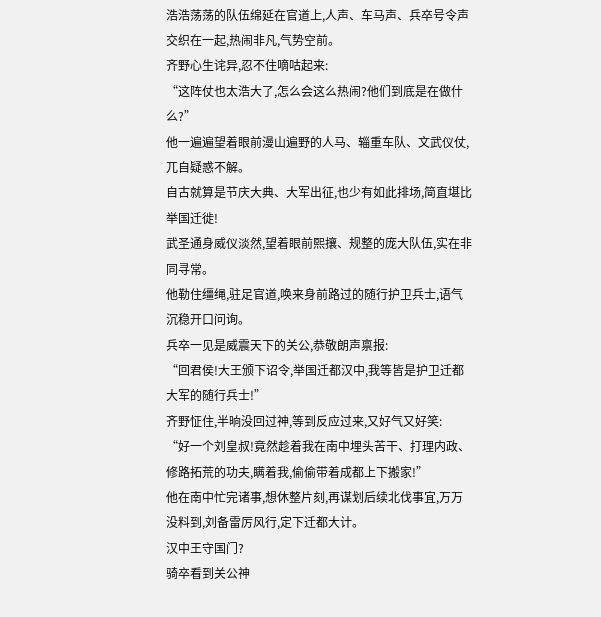浩浩荡荡的队伍绵延在官道上,人声、车马声、兵卒号令声交织在一起,热闹非凡,气势空前。
齐野心生诧异,忍不住嘀咕起来:
“这阵仗也太浩大了,怎么会这么热闹?他们到底是在做什么?”
他一遍遍望着眼前漫山遍野的人马、辎重车队、文武仪仗,兀自疑惑不解。
自古就算是节庆大典、大军出征,也少有如此排场,简直堪比举国迁徙!
武圣通身威仪淡然,望着眼前熙攘、规整的庞大队伍,实在非同寻常。
他勒住缰绳,驻足官道,唤来身前路过的随行护卫兵士,语气沉稳开口问询。
兵卒一见是威震天下的关公,恭敬朗声禀报:
“回君侯!大王颁下诏令,举国迁都汉中,我等皆是护卫迁都大军的随行兵士!”
齐野怔住,半晌没回过神,等到反应过来,又好气又好笑:
“好一个刘皇叔!竟然趁着我在南中埋头苦干、打理内政、修路拓荒的功夫,瞒着我,偷偷带着成都上下搬家!”
他在南中忙完诸事,想休整片刻,再谋划后续北伐事宜,万万没料到,刘备雷厉风行,定下迁都大计。
汉中王守国门?
骑卒看到关公神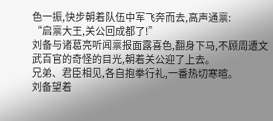色一振,快步朝着队伍中军飞奔而去,高声通禀:
“启禀大王,关公回成都了!”
刘备与诸葛亮听闻禀报面露喜色,翻身下马,不顾周遭文武百官的奇怪的目光,朝着关公迎了上去。
兄弟、君臣相见,各自抱拳行礼,一番热切寒暄。
刘备望着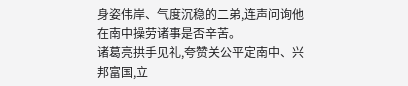身姿伟岸、气度沉稳的二弟,连声问询他在南中操劳诸事是否辛苦。
诸葛亮拱手见礼,夸赞关公平定南中、兴邦富国,立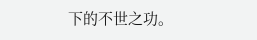下的不世之功。